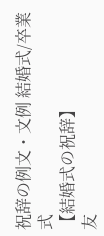祝辞の例文・文例 結婚式/卒業式
【結婚式の祝辞】
友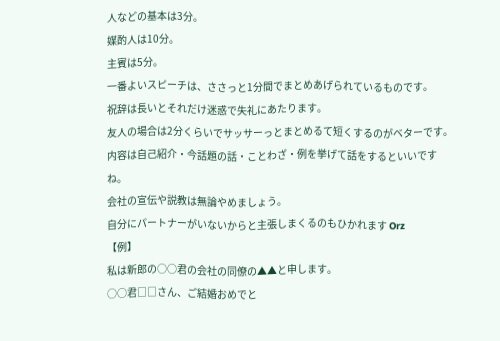人などの基本は3分。
媒酌人は10分。
主賓は5分。
一番よいスピーチは、ささっと1分間でまとめあげられているものです。
祝辞は長いとそれだけ迷惑で失礼にあたります。
友人の場合は2分くらいでサッサーっとまとめるて短くするのがベターです。
内容は自己紹介・今話題の話・ことわざ・例を挙げて話をするといいですね。
会社の宣伝や説教は無論やめましょう。
自分にパートナーがいないからと主張しまくるのもひかれます Orz
【例】
私は新郎の○○君の会社の同僚の▲▲と申します。
○○君□□さん、ご結婚おめでと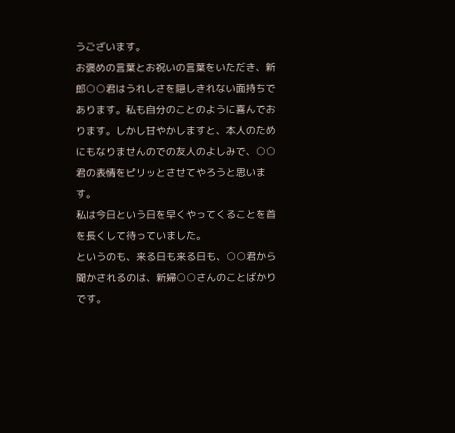うございます。
お褒めの言葉とお祝いの言葉をいただき、新郎○○君はうれしさを隠しきれない面持ちであります。私も自分のことのように喜んでおります。しかし甘やかしますと、本人のためにもなりませんのでの友人のよしみで、○○君の表情をピリッとさせてやろうと思います。
私は今日という日を早くやってくることを首を長くして待っていました。
というのも、来る日も来る日も、○○君から聞かされるのは、新婦○○さんのことばかりです。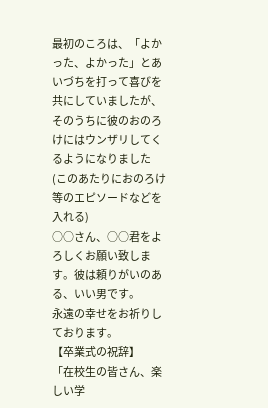最初のころは、「よかった、よかった」とあいづちを打って喜びを共にしていましたが、そのうちに彼のおのろけにはウンザリしてくるようになりました
(このあたりにおのろけ等のエピソードなどを入れる)
○○さん、○○君をよろしくお願い致します。彼は頼りがいのある、いい男です。
永遠の幸せをお祈りしております。
【卒業式の祝辞】
「在校生の皆さん、楽しい学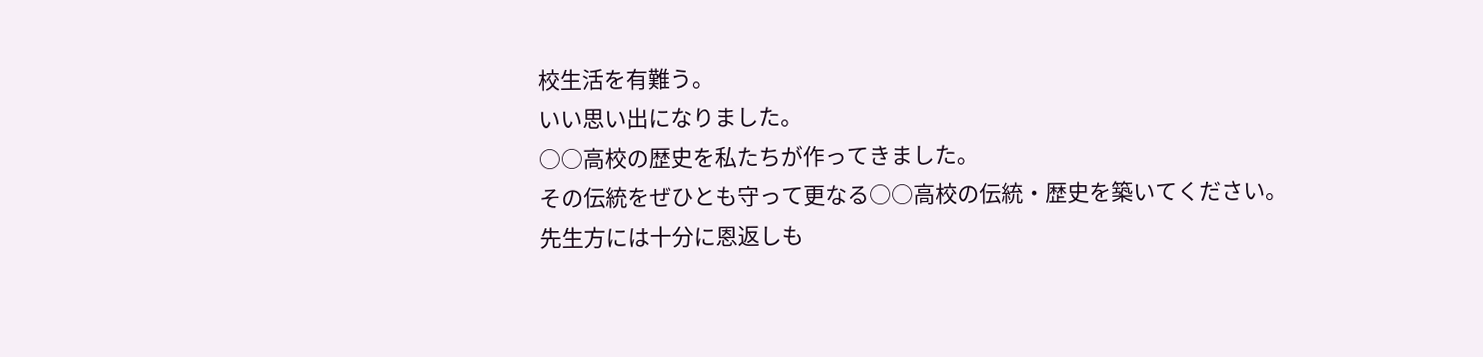校生活を有難う。
いい思い出になりました。
○○高校の歴史を私たちが作ってきました。
その伝統をぜひとも守って更なる○○高校の伝統・歴史を築いてください。
先生方には十分に恩返しも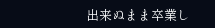出来ぬまま卒業し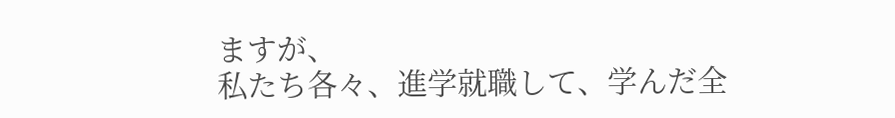ますが、
私たち各々、進学就職して、学んだ全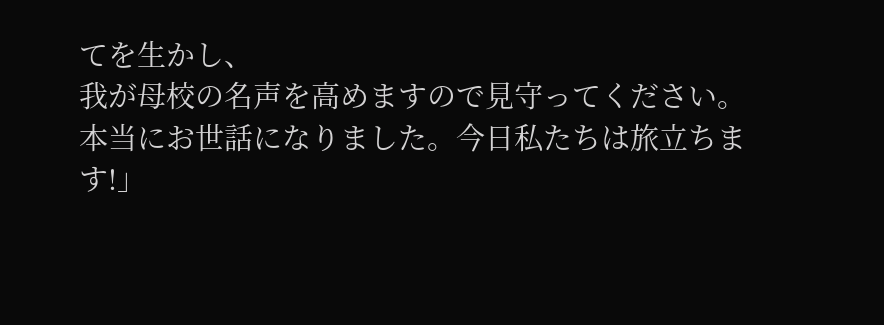てを生かし、
我が母校の名声を高めますので見守ってください。
本当にお世話になりました。今日私たちは旅立ちます!」